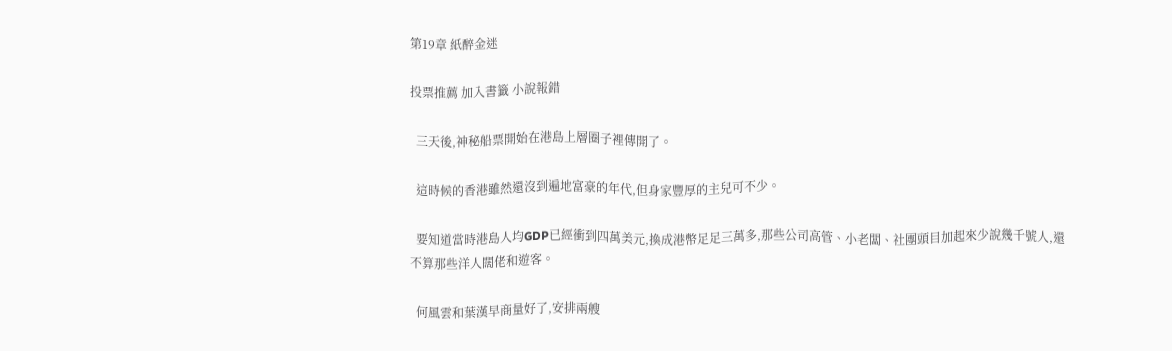第19章 紙醉金迷

投票推薦 加入書籤 小說報錯

  三天後,神秘船票開始在港島上層圈子裡傳開了。

  這時候的香港雖然還沒到遍地富豪的年代,但身家豐厚的主兒可不少。

  要知道當時港島人均GDP已經衝到四萬美元,換成港幣足足三萬多,那些公司高管、小老闆、社團頭目加起來少說幾千號人,還不算那些洋人闊佬和遊客。

  何風雲和葉漢早商量好了,安排兩艘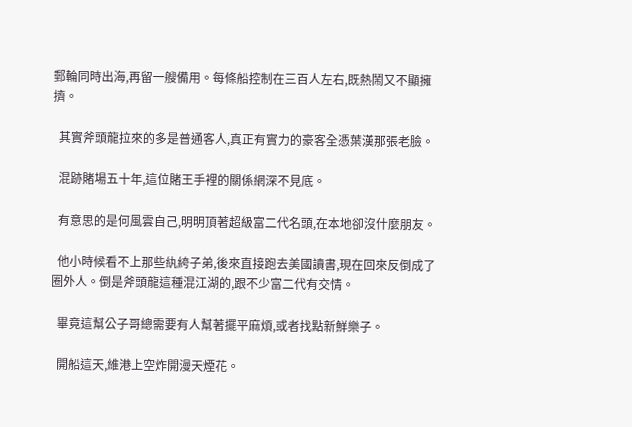郵輪同時出海,再留一艘備用。每條船控制在三百人左右,既熱鬧又不顯擁擠。

  其實斧頭龍拉來的多是普通客人,真正有實力的豪客全憑葉漢那張老臉。

  混跡賭場五十年,這位賭王手裡的關係網深不見底。

  有意思的是何風雲自己,明明頂著超級富二代名頭,在本地卻沒什麼朋友。

  他小時候看不上那些紈絝子弟,後來直接跑去美國讀書,現在回來反倒成了圈外人。倒是斧頭龍這種混江湖的,跟不少富二代有交情。

  畢竟這幫公子哥總需要有人幫著擺平麻煩,或者找點新鮮樂子。

  開船這天,維港上空炸開漫天煙花。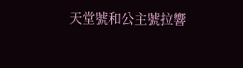天堂號和公主號拉響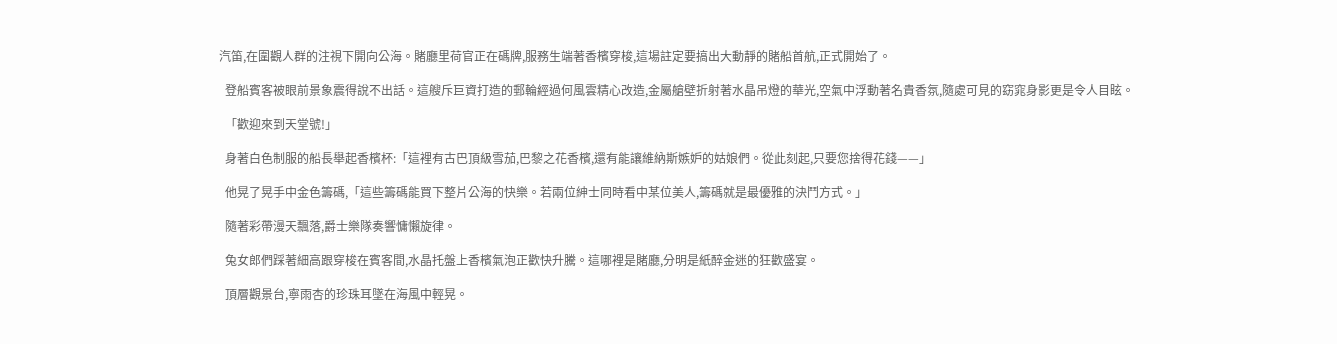汽笛,在圍觀人群的注視下開向公海。賭廳里荷官正在碼牌,服務生端著香檳穿梭,這場註定要搞出大動靜的賭船首航,正式開始了。

  登船賓客被眼前景象震得說不出話。這艘斥巨資打造的郵輪經過何風雲精心改造,金屬艙壁折射著水晶吊燈的華光,空氣中浮動著名貴香氛,隨處可見的窈窕身影更是令人目眩。

  「歡迎來到天堂號!」

  身著白色制服的船長舉起香檳杯:「這裡有古巴頂級雪茄,巴黎之花香檳,還有能讓維納斯嫉妒的姑娘們。從此刻起,只要您捨得花錢——」

  他晃了晃手中金色籌碼,「這些籌碼能買下整片公海的快樂。若兩位紳士同時看中某位美人,籌碼就是最優雅的決鬥方式。」

  隨著彩帶漫天飄落,爵士樂隊奏響慵懶旋律。

  兔女郎們踩著細高跟穿梭在賓客間,水晶托盤上香檳氣泡正歡快升騰。這哪裡是賭廳,分明是紙醉金迷的狂歡盛宴。

  頂層觀景台,寧雨杏的珍珠耳墜在海風中輕晃。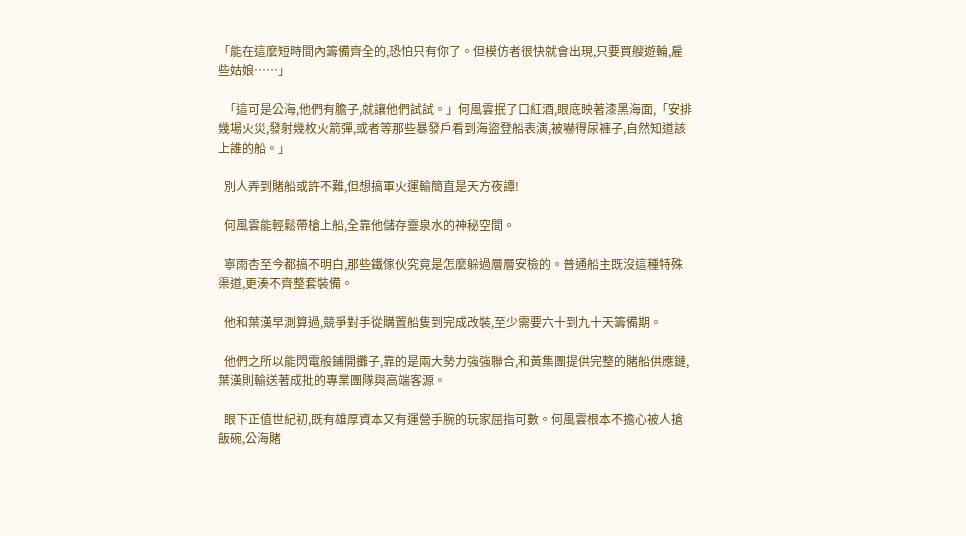「能在這麼短時間內籌備齊全的,恐怕只有你了。但模仿者很快就會出現,只要買艘遊輪,雇些姑娘……」

  「這可是公海,他們有膽子,就讓他們試試。」何風雲抿了口紅酒,眼底映著漆黑海面,「安排幾場火災,發射幾枚火箭彈,或者等那些暴發戶看到海盜登船表演,被嚇得尿褲子,自然知道該上誰的船。」

  別人弄到賭船或許不難,但想搞軍火運輸簡直是天方夜譚!

  何風雲能輕鬆帶槍上船,全靠他儲存靈泉水的神秘空間。

  寧雨杏至今都搞不明白,那些鐵傢伙究竟是怎麼躲過層層安檢的。普通船主既沒這種特殊渠道,更湊不齊整套裝備。

  他和葉漢早測算過,競爭對手從購置船隻到完成改裝,至少需要六十到九十天籌備期。

  他們之所以能閃電般鋪開攤子,靠的是兩大勢力強強聯合,和黃集團提供完整的賭船供應鏈,葉漢則輸送著成批的專業團隊與高端客源。

  眼下正值世紀初,既有雄厚資本又有運營手腕的玩家屈指可數。何風雲根本不擔心被人搶飯碗,公海賭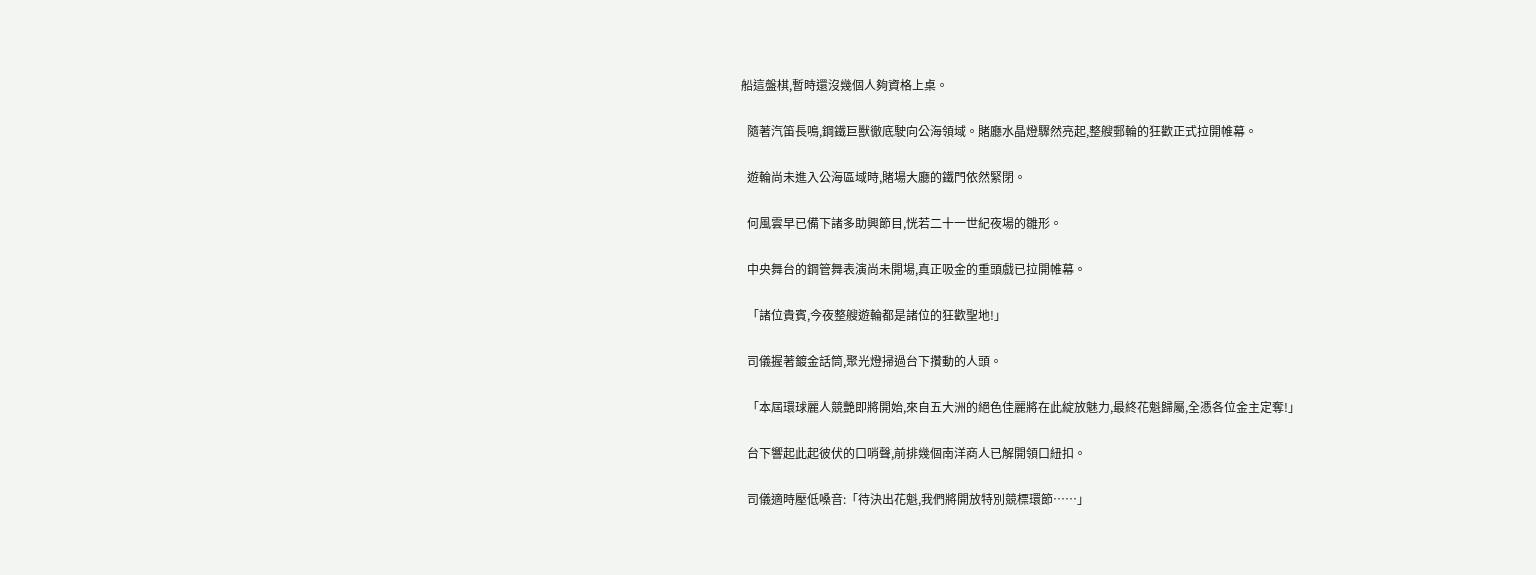船這盤棋,暫時還沒幾個人夠資格上桌。

  隨著汽笛長鳴,鋼鐵巨獸徹底駛向公海領域。賭廳水晶燈驟然亮起,整艘郵輪的狂歡正式拉開帷幕。

  遊輪尚未進入公海區域時,賭場大廳的鐵門依然緊閉。

  何風雲早已備下諸多助興節目,恍若二十一世紀夜場的雛形。

  中央舞台的鋼管舞表演尚未開場,真正吸金的重頭戲已拉開帷幕。

  「諸位貴賓,今夜整艘遊輪都是諸位的狂歡聖地!」

  司儀握著鍍金話筒,聚光燈掃過台下攢動的人頭。

  「本屆環球麗人競艷即將開始,來自五大洲的絕色佳麗將在此綻放魅力,最終花魁歸屬,全憑各位金主定奪!」

  台下響起此起彼伏的口哨聲,前排幾個南洋商人已解開領口紐扣。

  司儀適時壓低嗓音:「待決出花魁,我們將開放特別競標環節……」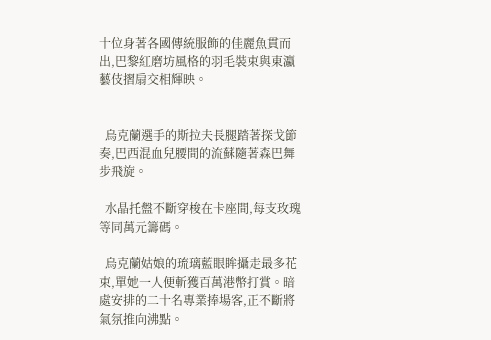十位身著各國傳統服飾的佳麗魚貫而出,巴黎紅磨坊風格的羽毛裝束與東瀛藝伎摺扇交相輝映。


  烏克蘭選手的斯拉夫長腿踏著探戈節奏,巴西混血兒腰間的流蘇隨著森巴舞步飛旋。

  水晶托盤不斷穿梭在卡座間,每支玫瑰等同萬元籌碼。

  烏克蘭姑娘的琉璃藍眼眸攝走最多花束,單她一人便斬獲百萬港幣打賞。暗處安排的二十名專業捧場客,正不斷將氣氛推向沸點。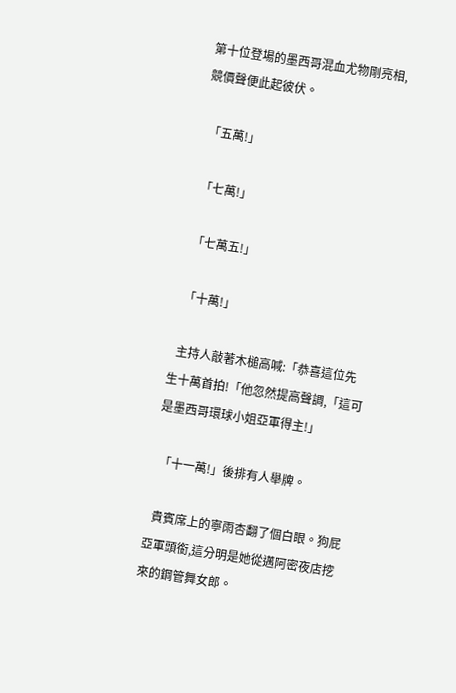第十位登場的墨西哥混血尤物剛亮相,競價聲便此起彼伏。

  「五萬!」

  「七萬!」

  「七萬五!」

  「十萬!」

  主持人敲著木槌高喊:「恭喜這位先生十萬首拍!「他忽然提高聲調,「這可是墨西哥環球小姐亞軍得主!」

  「十一萬!」後排有人舉牌。

  貴賓席上的寧雨杏翻了個白眼。狗屁亞軍頭銜,這分明是她從邁阿密夜店挖來的鋼管舞女郎。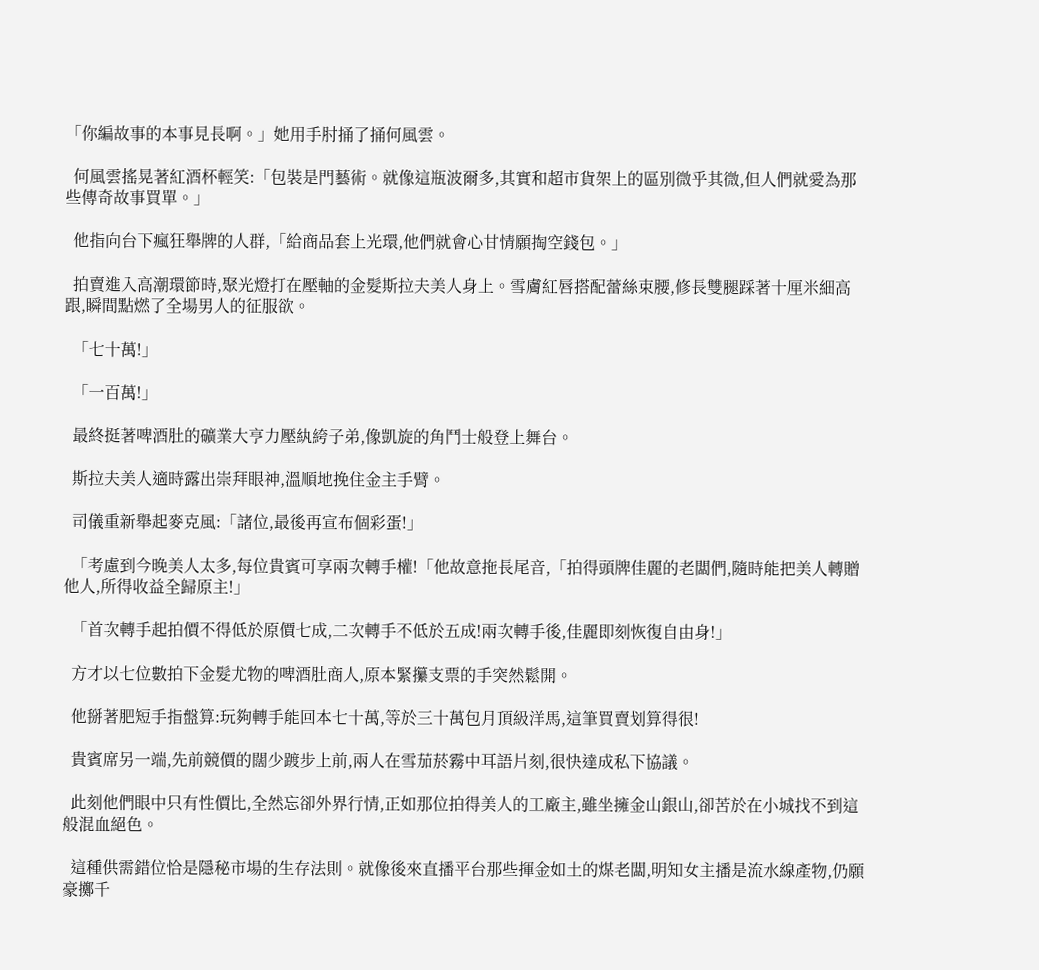「你編故事的本事見長啊。」她用手肘捅了捅何風雲。

  何風雲搖晃著紅酒杯輕笑:「包裝是門藝術。就像這瓶波爾多,其實和超市貨架上的區別微乎其微,但人們就愛為那些傳奇故事買單。」

  他指向台下瘋狂舉牌的人群,「給商品套上光環,他們就會心甘情願掏空錢包。」

  拍賣進入高潮環節時,聚光燈打在壓軸的金髮斯拉夫美人身上。雪膚紅唇搭配蕾絲束腰,修長雙腿踩著十厘米細高跟,瞬間點燃了全場男人的征服欲。

  「七十萬!」

  「一百萬!」

  最終挺著啤酒肚的礦業大亨力壓紈絝子弟,像凱旋的角鬥士般登上舞台。

  斯拉夫美人適時露出崇拜眼神,溫順地挽住金主手臂。

  司儀重新舉起麥克風:「諸位,最後再宣布個彩蛋!」

  「考慮到今晚美人太多,每位貴賓可享兩次轉手權!「他故意拖長尾音,「拍得頭牌佳麗的老闆們,隨時能把美人轉贈他人,所得收益全歸原主!」

  「首次轉手起拍價不得低於原價七成,二次轉手不低於五成!兩次轉手後,佳麗即刻恢復自由身!」

  方才以七位數拍下金髮尤物的啤酒肚商人,原本緊攥支票的手突然鬆開。

  他掰著肥短手指盤算:玩夠轉手能回本七十萬,等於三十萬包月頂級洋馬,這筆買賣划算得很!

  貴賓席另一端,先前競價的闊少踱步上前,兩人在雪茄菸霧中耳語片刻,很快達成私下協議。

  此刻他們眼中只有性價比,全然忘卻外界行情,正如那位拍得美人的工廠主,雖坐擁金山銀山,卻苦於在小城找不到這般混血絕色。

  這種供需錯位恰是隱秘市場的生存法則。就像後來直播平台那些揮金如土的煤老闆,明知女主播是流水線產物,仍願豪擲千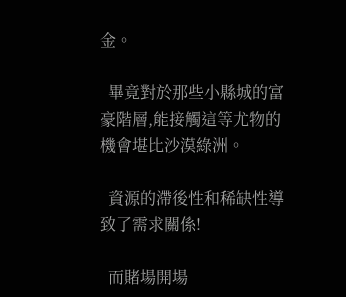金。

  畢竟對於那些小縣城的富豪階層,能接觸這等尤物的機會堪比沙漠綠洲。

  資源的滯後性和稀缺性導致了需求關係!

  而賭場開場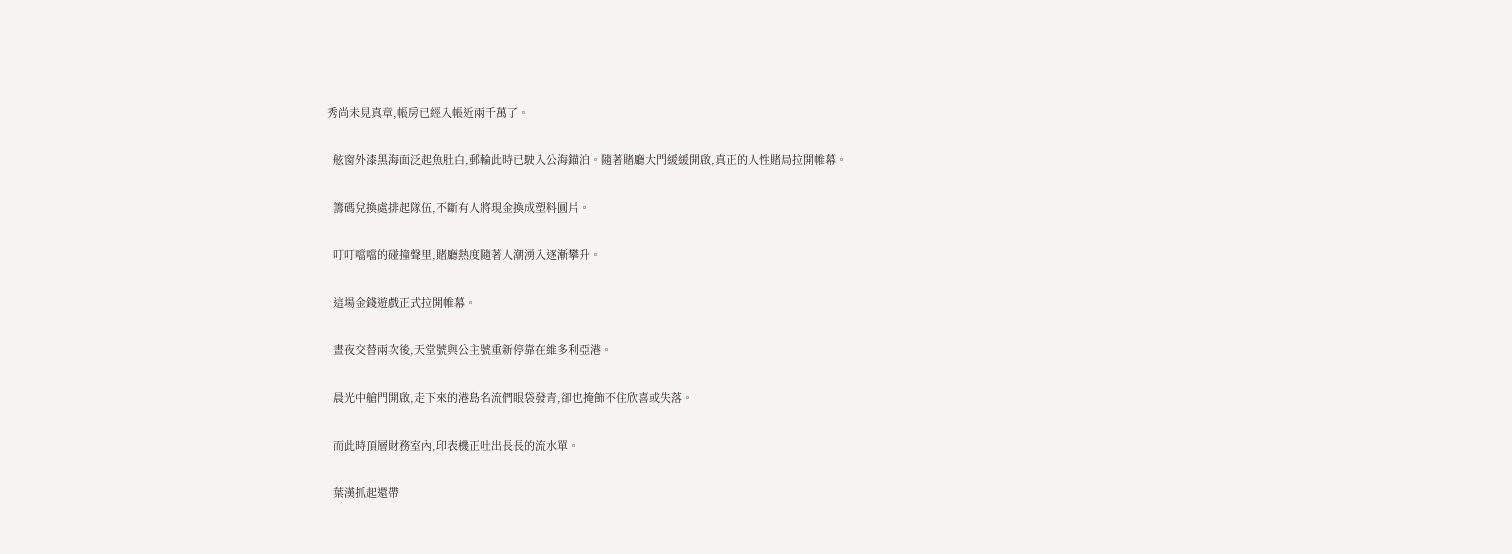秀尚未見真章,帳房已經入帳近兩千萬了。

  舷窗外漆黑海面泛起魚肚白,郵輪此時已駛入公海錨泊。隨著賭廳大門緩緩開啟,真正的人性賭局拉開帷幕。

  籌碼兌換處排起隊伍,不斷有人將現金換成塑料圓片。

  叮叮噹噹的碰撞聲里,賭廳熱度隨著人潮湧入逐漸攀升。

  這場金錢遊戲正式拉開帷幕。

  晝夜交替兩次後,天堂號與公主號重新停靠在維多利亞港。

  晨光中艙門開啟,走下來的港島名流們眼袋發青,卻也掩飾不住欣喜或失落。

  而此時頂層財務室內,印表機正吐出長長的流水單。

  葉漢抓起還帶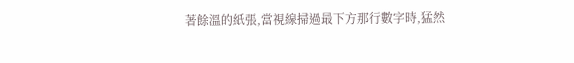著餘溫的紙張,當視線掃過最下方那行數字時,猛然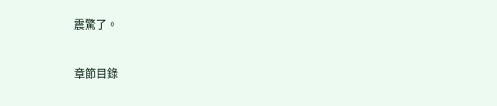震驚了。

章節目錄